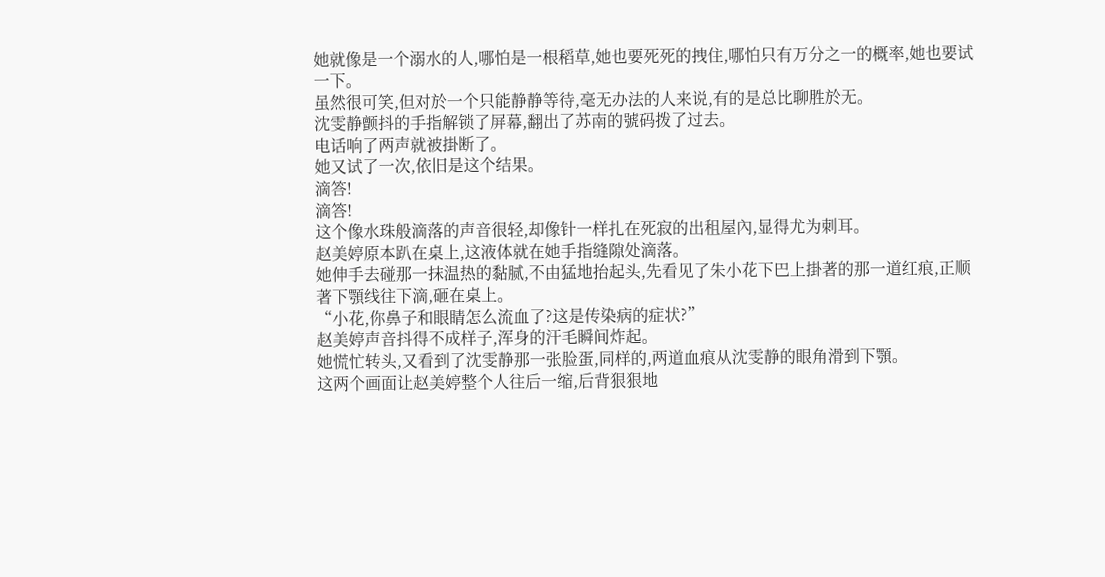她就像是一个溺水的人,哪怕是一根稻草,她也要死死的拽住,哪怕只有万分之一的概率,她也要试一下。
虽然很可笑,但对於一个只能静静等待,毫无办法的人来说,有的是总比聊胜於无。
沈雯静颤抖的手指解锁了屏幕,翻出了苏南的號码拨了过去。
电话响了两声就被掛断了。
她又试了一次,依旧是这个结果。
滴答!
滴答!
这个像水珠般滴落的声音很轻,却像针一样扎在死寂的出租屋內,显得尤为刺耳。
赵美婷原本趴在桌上,这液体就在她手指缝隙处滴落。
她伸手去碰那一抹温热的黏腻,不由猛地抬起头,先看见了朱小花下巴上掛著的那一道红痕,正顺著下顎线往下滴,砸在桌上。
“小花,你鼻子和眼睛怎么流血了?这是传染病的症状?”
赵美婷声音抖得不成样子,浑身的汗毛瞬间炸起。
她慌忙转头,又看到了沈雯静那一张脸蛋,同样的,两道血痕从沈雯静的眼角滑到下顎。
这两个画面让赵美婷整个人往后一缩,后背狠狠地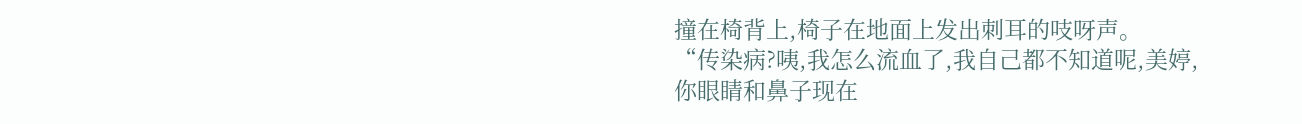撞在椅背上,椅子在地面上发出刺耳的吱呀声。
“传染病?咦,我怎么流血了,我自己都不知道呢,美婷,你眼睛和鼻子现在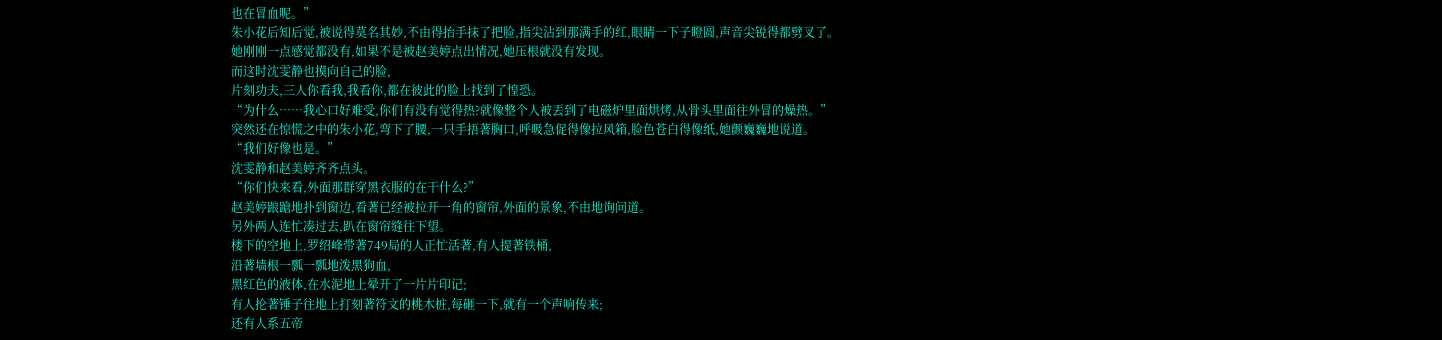也在冒血呢。”
朱小花后知后觉,被说得莫名其妙,不由得抬手抹了把脸,指尖沾到那满手的红,眼睛一下子瞪圆,声音尖锐得都劈叉了。
她刚刚一点感觉都没有,如果不是被赵美婷点出情况,她压根就没有发现。
而这时沈雯静也摸向自己的脸,
片刻功夫,三人你看我,我看你,都在彼此的脸上找到了惶恐。
“为什么……我心口好难受,你们有没有觉得热?就像整个人被丟到了电磁炉里面烘烤,从骨头里面往外冒的燥热。”
突然还在惊慌之中的朱小花,弯下了腰,一只手捂著胸口,呼吸急促得像拉风箱,脸色苍白得像纸,她颤巍巍地说道。
“我们好像也是。”
沈雯静和赵美婷齐齐点头。
“你们快来看,外面那群穿黑衣服的在干什么?”
赵美婷踉蹌地扑到窗边,看著已经被拉开一角的窗帘,外面的景象,不由地询问道。
另外两人连忙凑过去,趴在窗帘缝往下望。
楼下的空地上,罗绍峰带著749局的人正忙活著,有人提著铁桶,
沿著墙根一瓢一瓢地泼黑狗血,
黑红色的液体,在水泥地上晕开了一片片印记;
有人抡著锤子往地上打刻著符文的桃木桩,每砸一下,就有一个声响传来;
还有人系五帝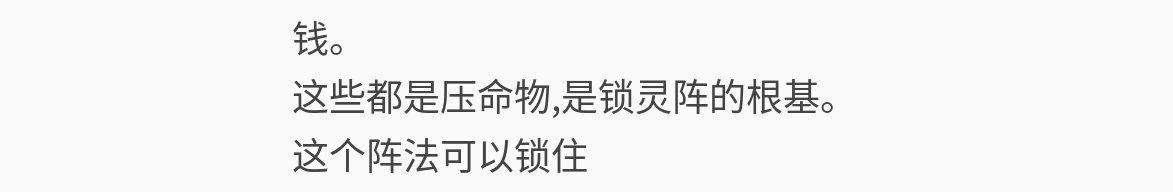钱。
这些都是压命物,是锁灵阵的根基。
这个阵法可以锁住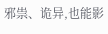邪祟、诡异,也能影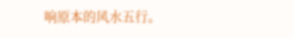响原本的风水五行。